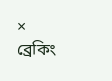×
ব্রেকিং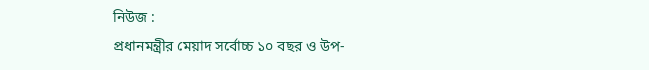নিউজ :
প্রধানমন্ত্রীর মেয়াদ সর্বোচ্চ ১০ বছর ও উপ-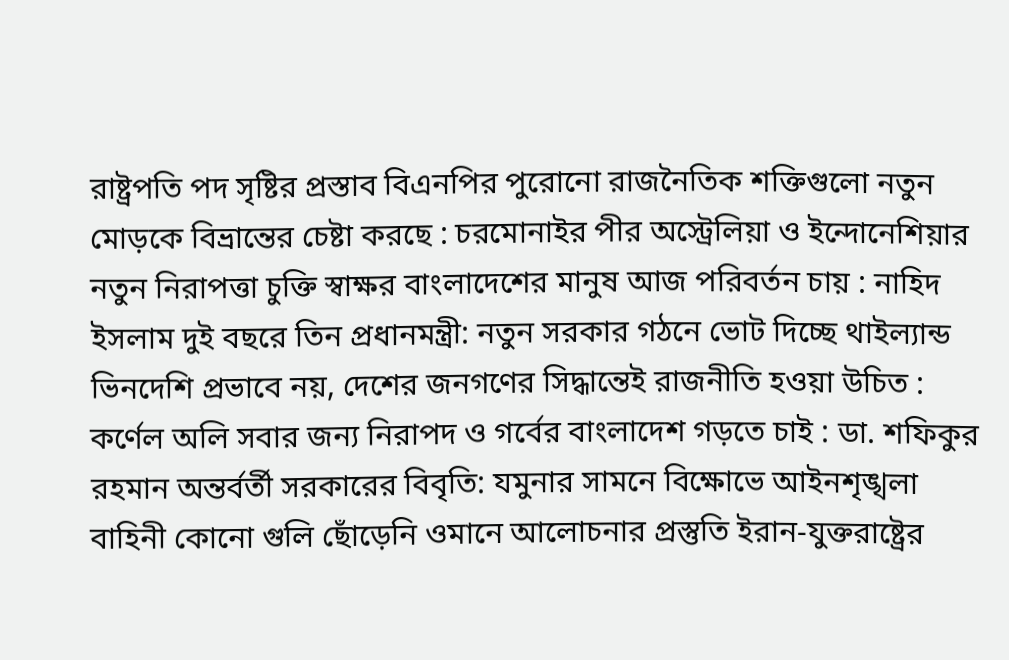রাষ্ট্রপতি পদ সৃষ্টির প্রস্তাব বিএনপির পুরোনো রাজনৈতিক শক্তিগুলো নতুন মোড়কে বিভ্রান্তের চেষ্টা করছে : চরমোনাইর পীর অস্ট্রেলিয়া ও ইন্দোনেশিয়ার নতুন নিরাপত্তা চুক্তি স্বাক্ষর বাংলাদেশের মানুষ আজ পরিবর্তন চায় : নাহিদ ইসলাম দুই বছরে তিন প্রধানমন্ত্রী: নতুন সরকার গঠনে ভোট দিচ্ছে থাইল্যান্ড ভিনদেশি প্রভাবে নয়, দেশের জনগণের সিদ্ধান্তেই রাজনীতি হওয়া উচিত : কর্ণেল অলি সবার জন্য নিরাপদ ও গর্বের বাংলাদেশ গড়তে চাই : ডা. শফিকুর রহমান অন্তর্বর্তী সরকারের বিবৃতি: যমুনার সামনে বিক্ষোভে আইনশৃঙ্খলা বাহিনী কোনো গুলি ছোঁড়েনি ওমানে আলোচনার প্রস্তুতি ইরান-যুক্তরাষ্ট্রের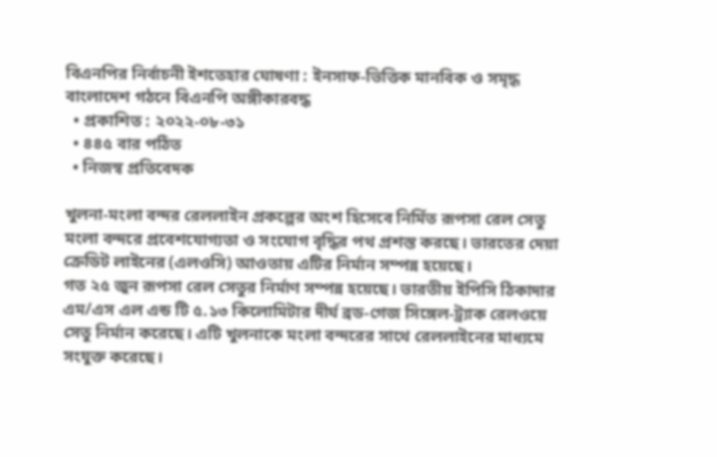বিএনপির নির্বাচনী ইশতেহার ঘোষণা : ইনসাফ-ভিত্তিক মানবিক ও সমৃদ্ধ বাংলাদেশ গঠনে বিএনপি অঙ্গীকারবদ্ধ
  • প্রকাশিত : ২০২২-০৮-৩১
  • ৪৪৫ বার পঠিত
  • নিজস্ব প্রতিবেদক

খুলনা-মংলা বন্দর রেললাইন প্রকল্পের অংশ হিসেবে নির্মিত রূপসা রেল সেতু মংলা বন্দরে প্রবেশযোগ্যতা ও সংযোগ বৃদ্ধির পথ প্রশস্ত করছে। ভারতের দেয়া ক্রেডিট লাইনের (এলওসি) আওতায় এটির নির্মান সম্পন্ন হয়েছে।
গত ২৫ জুন রূপসা রেল সেতুর নির্মাণ সম্পন্ন হয়েছে। ভারতীয় ইপিসি ঠিকাদার এম/এস এল এন্ড টি ৫.১৩ কিলোমিটার দীর্ঘ ব্রড-গেজ সিঙ্গেল-ট্র্যাক রেলওয়ে সেতু নির্মান করেছে। এটি খুলনাকে মংলা বন্দরের সাথে রেললাইনের মাধ্যমে সংযুক্ত করেছে।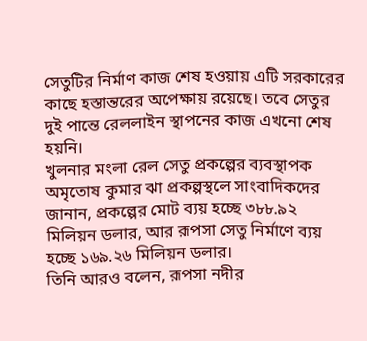সেতুটির নির্মাণ কাজ শেষ হওয়ায় এটি সরকারের কাছে হস্তান্তরের অপেক্ষায় রয়েছে। তবে সেতুর দুই পান্তে রেললাইন স্থাপনের কাজ এখনো শেষ হয়নি।
খুলনার মংলা রেল সেতু প্রকল্পের ব্যবস্থাপক অমৃতোষ কুমার ঝা প্রকল্পস্থলে সাংবাদিকদের জানান, প্রকল্পের মোট ব্যয় হচ্ছে ৩৮৮.৯২ মিলিয়ন ডলার, আর রূপসা সেতু নির্মাণে ব্যয় হচ্ছে ১৬৯.২৬ মিলিয়ন ডলার।
তিনি আরও বলেন, রূপসা নদীর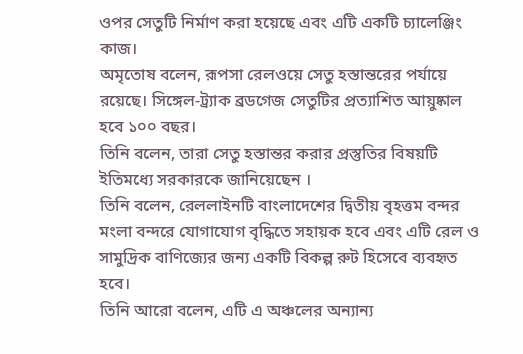ওপর সেতুটি নির্মাণ করা হয়েছে এবং এটি একটি চ্যালেঞ্জিং কাজ।
অমৃতোষ বলেন, রূপসা রেলওয়ে সেতু হস্তান্তরের পর্যায়ে রয়েছে। সিঙ্গেল-ট্র্যাক ব্রডগেজ সেতুটির প্রত্যাশিত আয়ুষ্কাল হবে ১০০ বছর।
তিনি বলেন, তারা সেতু হস্তান্তর করার প্রস্তুতির বিষয়টি ইতিমধ্যে সরকারকে জানিয়েছেন ।
তিনি বলেন, রেললাইনটি বাংলাদেশের দ্বিতীয় বৃহত্তম বন্দর মংলা বন্দরে যোগাযোগ বৃদ্ধিতে সহায়ক হবে এবং এটি রেল ও সামুদ্রিক বাণিজ্যের জন্য একটি বিকল্প রুট হিসেবে ব্যবহৃত হবে।
তিনি আরো বলেন, এটি এ অঞ্চলের অন্যান্য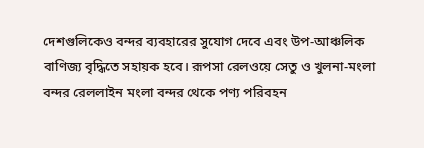দেশগুলিকেও বন্দর ব্যবহারের সুযোগ দেবে এবং উপ-আঞ্চলিক বাণিজ্য বৃদ্ধিতে সহায়ক হবে। রূপসা রেলওয়ে সেতু ও খুলনা-মংলা বন্দর রেললাইন মংলা বন্দর থেকে পণ্য পরিবহন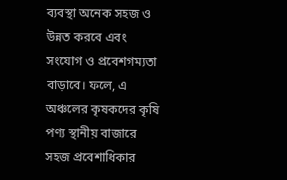ব্যবস্থা অনেক সহজ ও উন্নত করবে এবং সংযোগ ও প্রবেশগম্যতা বাড়াবে। ফলে, এ অঞ্চলের কৃষকদের কৃষি পণ্য স্থানীয় বাজারে সহজ প্রবেশাধিকার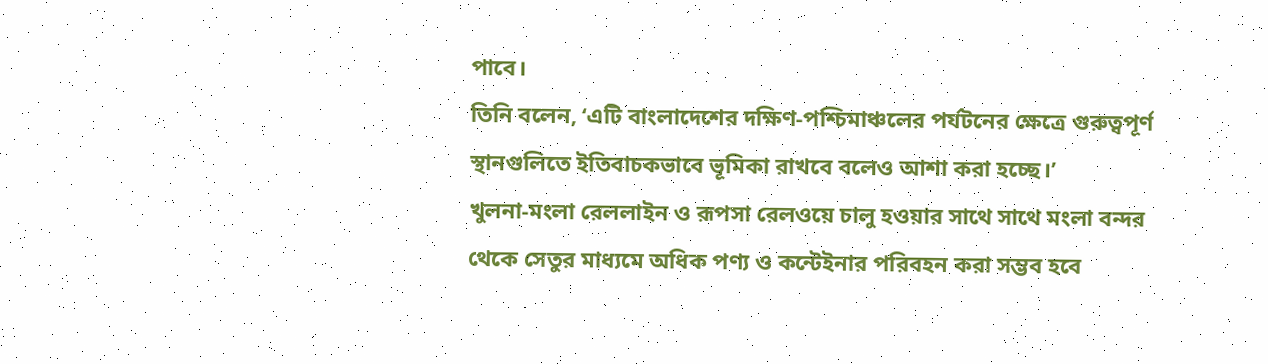পাবে।
তিনি বলেন, ‘এটি বাংলাদেশের দক্ষিণ-পশ্চিমাঞ্চলের পর্যটনের ক্ষেত্রে গুরুত্বপূর্ণ স্থানগুলিতে ইতিবাচকভাবে ভূমিকা রাখবে বলেও আশা করা হচ্ছে।’
খুলনা-মংলা রেললাইন ও রূপসা রেলওয়ে চালু হওয়ার সাথে সাথে মংলা বন্দর থেকে সেতুর মাধ্যমে অধিক পণ্য ও কন্টেইনার পরিবহন করা সম্ভব হবে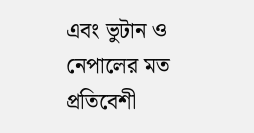এবং ভুটান ও নেপালের মত প্রতিবেশী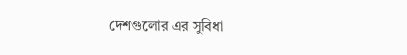দেশগুলোর এর সুবিধা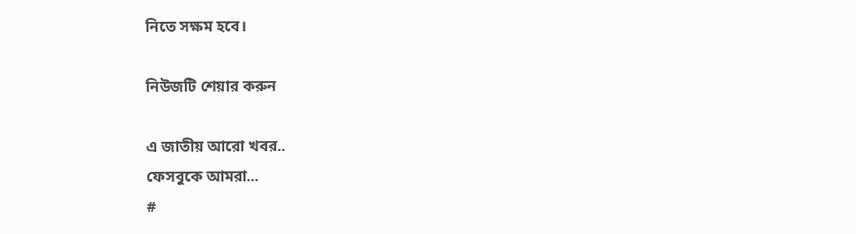নিতে সক্ষম হবে।

নিউজটি শেয়ার করুন

এ জাতীয় আরো খবর..
ফেসবুকে আমরা...
#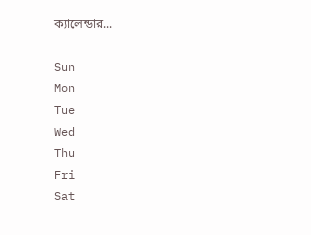ক্যালেন্ডার...

Sun
Mon
Tue
Wed
Thu
Fri
Sat